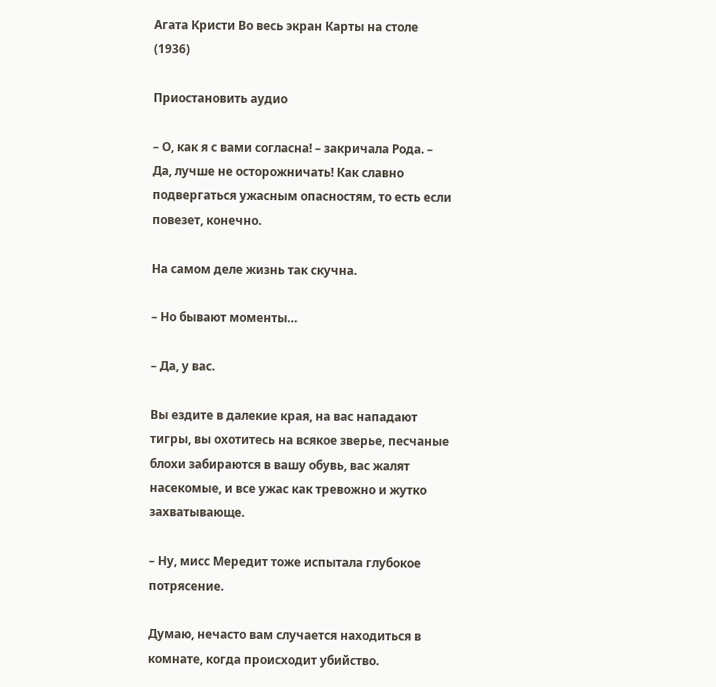Агата Кристи Во весь экран Карты на столе (1936)

Приостановить аудио

– О, как я с вами согласна! – закричала Рода. – Да, лучше не осторожничать! Как славно подвергаться ужасным опасностям, то есть если повезет, конечно.

На самом деле жизнь так скучна.

– Но бывают моменты…

– Да, у вас.

Вы ездите в далекие края, на вас нападают тигры, вы охотитесь на всякое зверье, песчаные блохи забираются в вашу обувь, вас жалят насекомые, и все ужас как тревожно и жутко захватывающе.

– Ну, мисс Мередит тоже испытала глубокое потрясение.

Думаю, нечасто вам случается находиться в комнате, когда происходит убийство.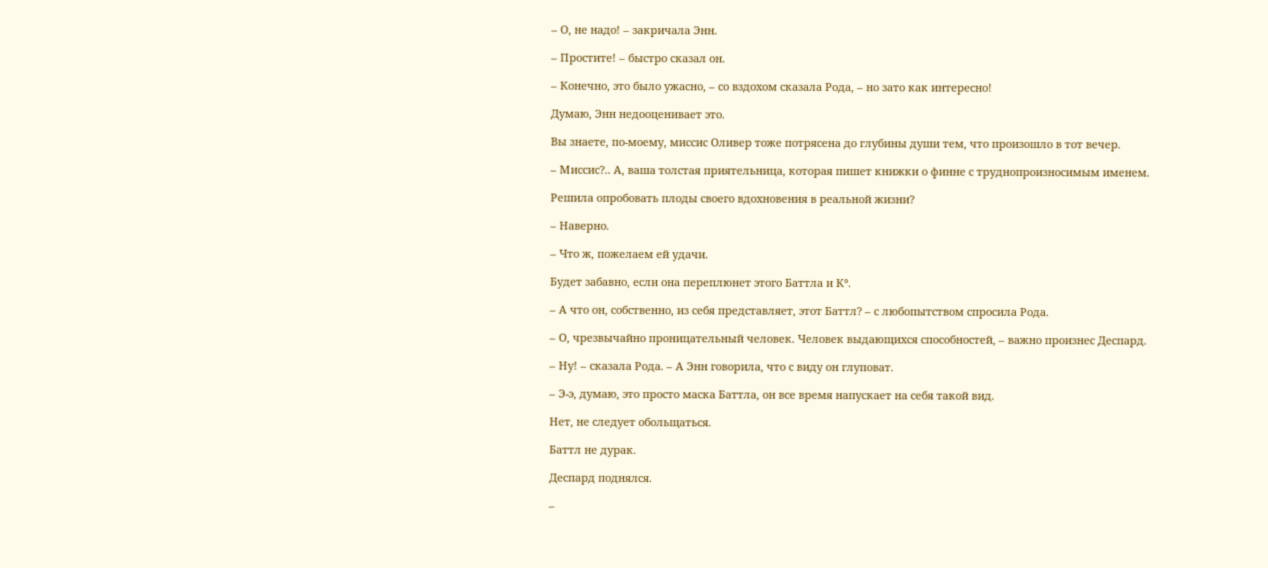– О, не надо! – закричала Энн.

– Простите! – быстро сказал он.

– Конечно, это было ужасно, – со вздохом сказала Рода, – но зато как интересно!

Думаю, Энн недооценивает это.

Вы знаете, по-моему, миссис Оливер тоже потрясена до глубины души тем, что произошло в тот вечер.

– Миссис?.. А, ваша толстая приятельница, которая пишет книжки о финне с труднопроизносимым именем.

Решила опробовать плоды своего вдохновения в реальной жизни?

– Наверно.

– Что ж, пожелаем ей удачи.

Будет забавно, если она переплюнет этого Баттла и К°.

– А что он, собственно, из себя представляет, этот Баттл? – с любопытством спросила Рода.

– О, чрезвычайно проницательный человек. Человек выдающихся способностей, – важно произнес Деспард.

– Ну! – сказала Рода. – А Энн говорила, что с виду он глуповат.

– Э-э, думаю, это просто маска Баттла, он все время напускает на себя такой вид.

Нет, не следует обольщаться.

Баттл не дурак.

Деспард поднялся.

–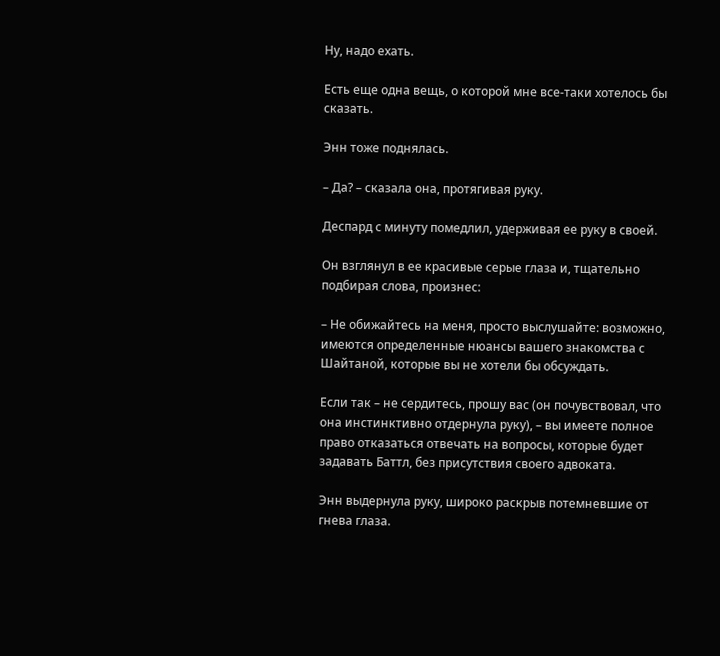Ну, надо ехать.

Есть еще одна вещь, о которой мне все-таки хотелось бы сказать.

Энн тоже поднялась.

– Да? – сказала она, протягивая руку.

Деспард с минуту помедлил, удерживая ее руку в своей.

Он взглянул в ее красивые серые глаза и, тщательно подбирая слова, произнес:

– Не обижайтесь на меня, просто выслушайте: возможно, имеются определенные нюансы вашего знакомства с Шайтаной, которые вы не хотели бы обсуждать.

Если так – не сердитесь, прошу вас (он почувствовал, что она инстинктивно отдернула руку), – вы имеете полное право отказаться отвечать на вопросы, которые будет задавать Баттл, без присутствия своего адвоката.

Энн выдернула руку, широко раскрыв потемневшие от гнева глаза.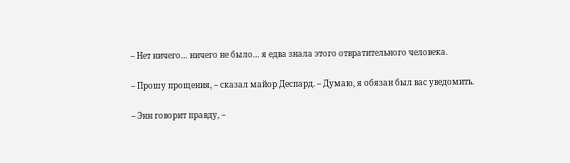– Нет ничего… ничего не было… я едва знала этого отвратительного человека.

– Прошу прощения, – сказал майор Деспард. – Думаю, я обязан был вас уведомить.

– Энн говорит правду, –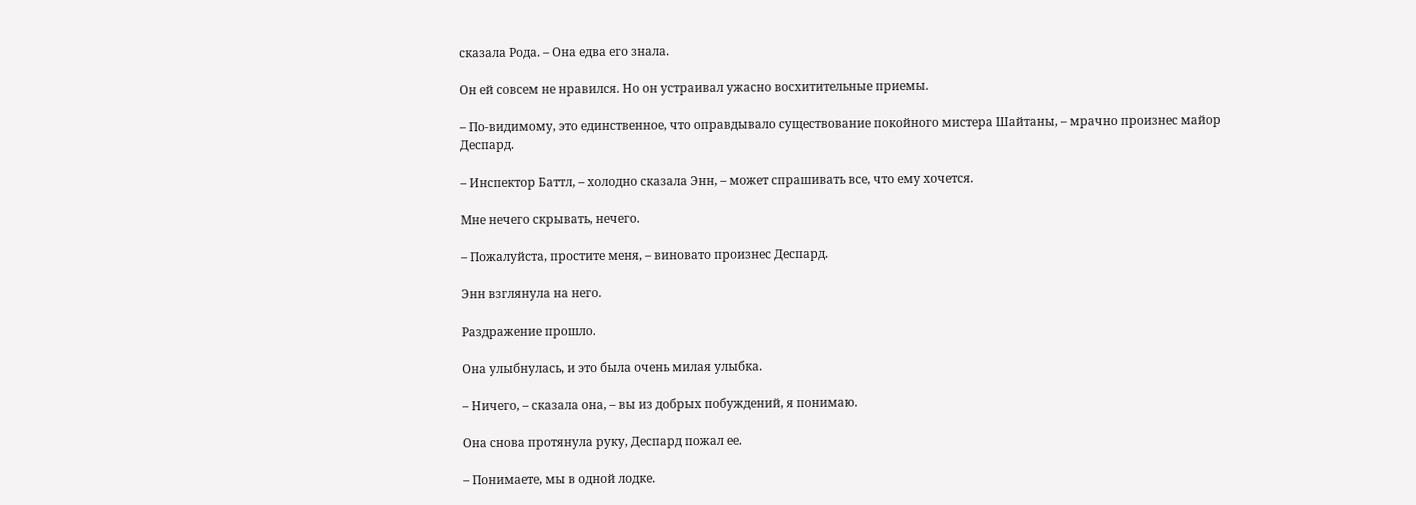сказала Рода. – Она едва его знала.

Он ей совсем не нравился. Но он устраивал ужасно восхитительные приемы.

– По-видимому, это единственное, что оправдывало существование покойного мистера Шайтаны, – мрачно произнес майор Деспард.

– Инспектор Баттл, – холодно сказала Энн, – может спрашивать все, что ему хочется.

Мне нечего скрывать, нечего.

– Пожалуйста, простите меня, – виновато произнес Деспард.

Энн взглянула на него.

Раздражение прошло.

Она улыбнулась, и это была очень милая улыбка.

– Ничего, – сказала она, – вы из добрых побуждений, я понимаю.

Она снова протянула руку, Деспард пожал ее.

– Понимаете, мы в одной лодке.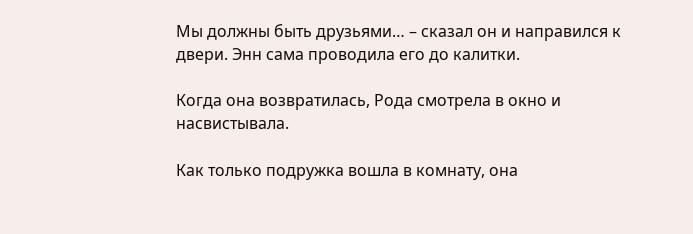Мы должны быть друзьями… – сказал он и направился к двери. Энн сама проводила его до калитки.

Когда она возвратилась, Рода смотрела в окно и насвистывала.

Как только подружка вошла в комнату, она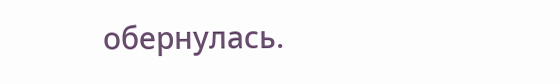обернулась.